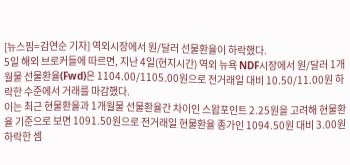[뉴스핌=김연순 기자] 역외시장에서 원/달러 선물환율이 하락했다.
5일 해외 브로커들에 따르면, 지난 4일(현지시간) 역외 뉴욕 NDF시장에서 원/달러 1개월물 선물환율(Fwd)은 1104.00/1105.00원으로 전거래일 대비 10.50/11.00원 하락한 수준에서 거래를 마감했다.
이는 최근 현물환율과 1개월물 선물환율간 차이인 스왑포인트 2.25원을 고려해 현물환율 기준으로 보면 1091.50원으로 전거래일 현물환율 종가인 1094.50원 대비 3.00원 하락한 셈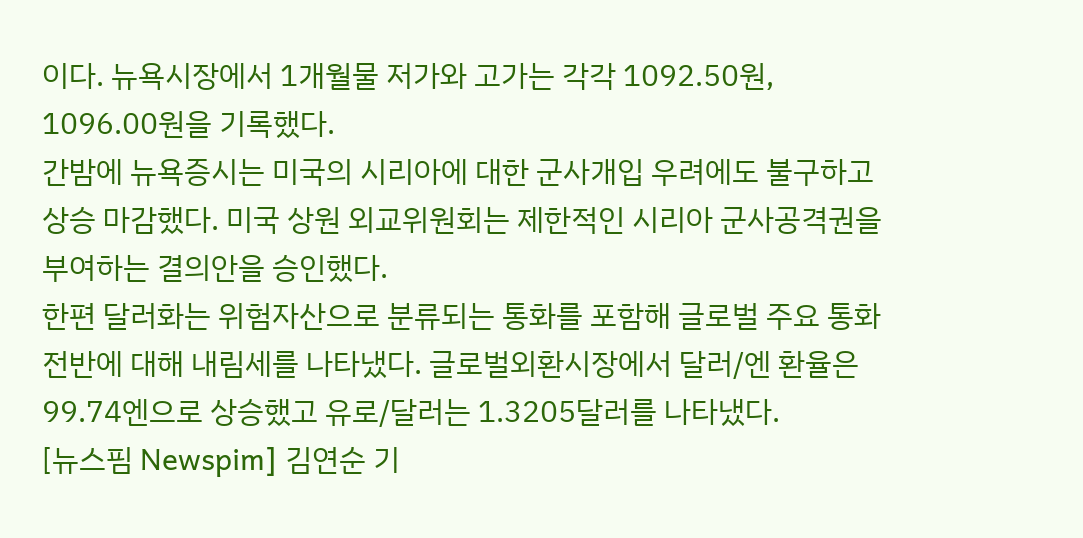이다. 뉴욕시장에서 1개월물 저가와 고가는 각각 1092.50원, 1096.00원을 기록했다.
간밤에 뉴욕증시는 미국의 시리아에 대한 군사개입 우려에도 불구하고 상승 마감했다. 미국 상원 외교위원회는 제한적인 시리아 군사공격권을 부여하는 결의안을 승인했다.
한편 달러화는 위험자산으로 분류되는 통화를 포함해 글로벌 주요 통화 전반에 대해 내림세를 나타냈다. 글로벌외환시장에서 달러/엔 환율은 99.74엔으로 상승했고 유로/달러는 1.3205달러를 나타냈다.
[뉴스핌 Newspim] 김연순 기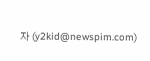자 (y2kid@newspim.com)